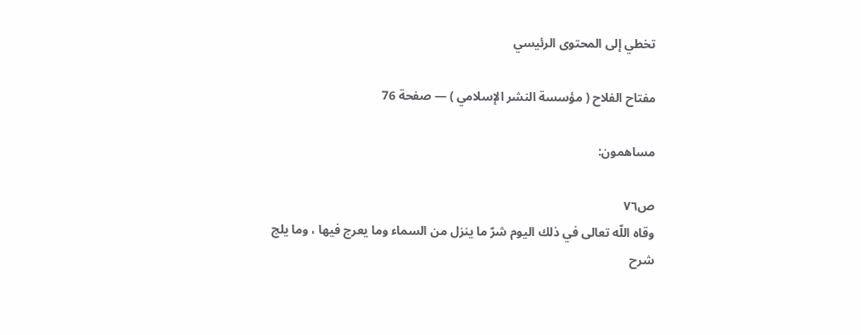تخطي إلى المحتوى الرئيسي

مفتاح الفلاح ( مؤسسة النشر الإسلامي ) — صفحة 76

مساهمون:

ص٧٦
وقاه اللّه تعالى في ذلك اليوم شرّ ما ينزل من السماء وما يعرج فيها ، وما يلج
شرح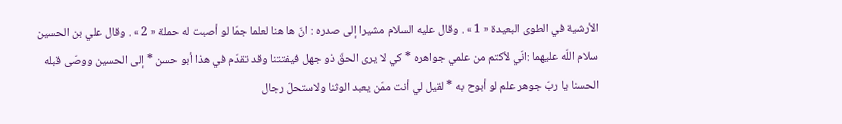الأرشية في الطوى البعيدة « 1 » . وقال عليه السلام مشيرا إلى صدره : انّ ها هنا لعلما جمّا لو أصبت له حملة « 2 » . وقال علي بن الحسين سلام اللّه عليهما :انّي لأكتم من علمي جواهره * كي لا يرى الحقّ ذو جهل فيفتتنا وقد تقدّم في هذا أبو حسن * إلى الحسين ووصّى قبله الحسنا يا ربّ جوهر علم لو أبوح به * لقيل لي أنت ممّن يعبد الوثنا ولاستحلّ رجال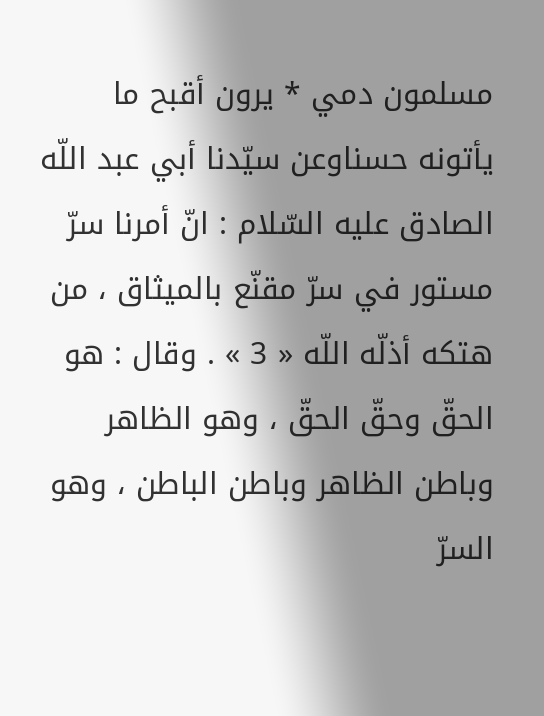مسلمون دمي * يرون أقبح ما يأتونه حسناوعن سيّدنا أبي عبد اللّه الصادق عليه السّلام : انّ أمرنا سرّ مستور في سرّ مقنّع بالميثاق ، من هتكه أذلّه اللّه « 3 » . وقال : هو الحقّ وحقّ الحقّ ، وهو الظاهر وباطن الظاهر وباطن الباطن ، وهو السرّ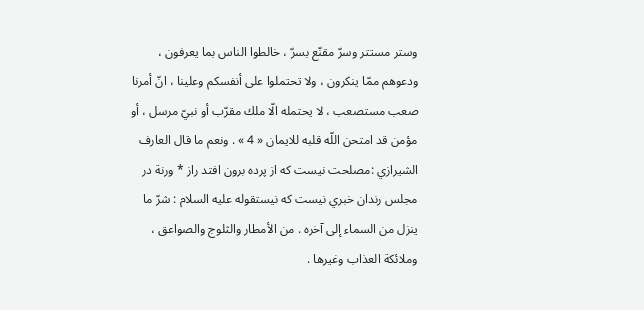وستر مستتر وسرّ مقنّع بسرّ ، خالطوا الناس بما يعرفون ، ودعوهم ممّا ينكرون ، ولا تحتملوا على أنفسكم وعلينا ، انّ أمرنا صعب مستصعب ، لا يحتمله الّا ملك مقرّب أو نبيّ مرسل ، أو مؤمن قد امتحن اللّه قلبه للايمان « 4 » . ونعم ما قال العارف الشيرازي :مصلحت نيست كه از پرده برون افتد راز * ورنة در مجلس رندان خبري نيست كه نيستقوله عليه السلام : شرّ ما ينزل من السماء إلى آخره . من الأمطار والثلوج والصواعق ، وملائكة العذاب وغيرها .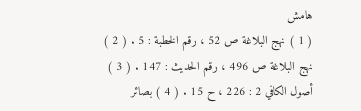هامش
( 1 ) نهج البلاغة ص 52 ، رقم الخطبة : 5 . ( 2 ) نهج البلاغة ص 496 ، رقم الحديث : 147 . ( 3 ) أصول الكافي 2 : 226 ، ح 15 . ( 4 ) بصائر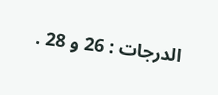الدرجات : 26 و 28 .